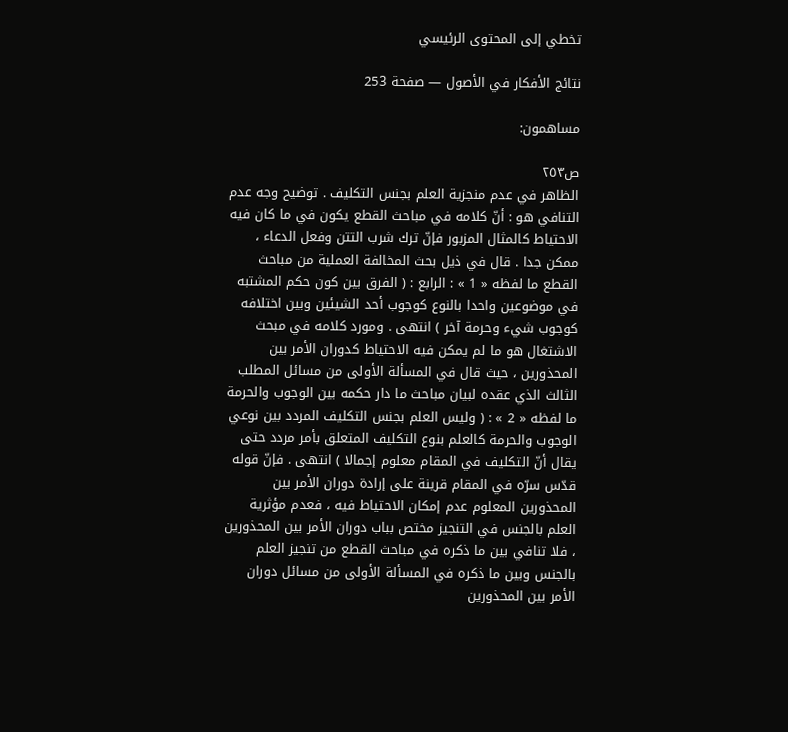تخطي إلى المحتوى الرئيسي

نتائج الأفكار في الأصول — صفحة 253

مساهمون:

ص٢٥٣
الظاهر في عدم منجزية العلم بجنس التكليف . توضيح وجه عدم التنافي هو : أنّ كلامه في مباحث القطع يكون في ما كان فيه الاحتياط كالمثال المزبور فإنّ ترك شرب التتن وفعل الدعاء ، ممكن جدا . قال في ذيل بحث المخالفة العملية من مباحث القطع ما لفظه « 1 » : الرابع : ( الفرق بين كون حكم المشتبه في موضوعين واحدا بالنوع كوجوب أحد الشيئين وبين اختلافه كوجوب شيء وحرمة آخر ) انتهى . ومورد كلامه في مبحث الاشتغال هو ما لم يمكن فيه الاحتياط كدوران الأمر بين المحذورين ، حيث قال في المسألة الأولى من مسائل المطلب الثالث الذي عقده لبيان مباحث ما دار حكمه بين الوجوب والحرمة ما لفظه « 2 » : ( وليس العلم بجنس التكليف المردد بين نوعي الوجوب والحرمة كالعلم بنوع التكليف المتعلق بأمر مردد حتى يقال أنّ التكليف في المقام معلوم إجمالا ) انتهى . فإنّ قوله قدّس سرّه في المقام قرينة على إرادة دوران الأمر بين المحذورين المعلوم عدم إمكان الاحتياط فيه ، فعدم مؤثرية العلم بالجنس في التنجيز مختص بباب دوران الأمر بين المحذورين ، فلا تنافي بين ما ذكره في مباحث القطع من تنجيز العلم بالجنس وبين ما ذكره في المسألة الأولى من مسائل دوران الأمر بين المحذورين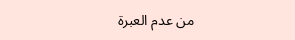من عدم العبرة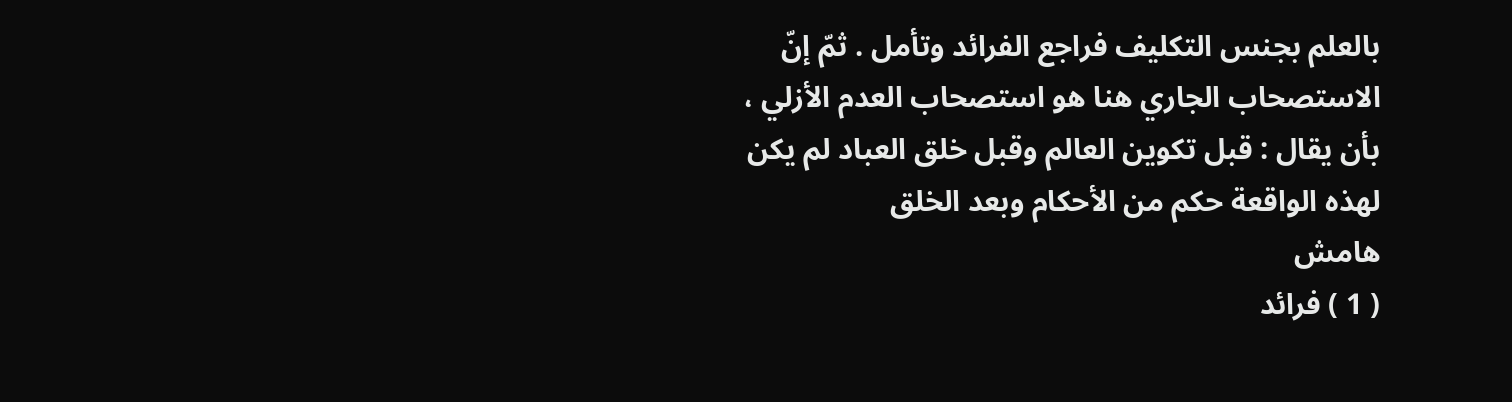بالعلم بجنس التكليف فراجع الفرائد وتأمل . ثمّ إنّ الاستصحاب الجاري هنا هو استصحاب العدم الأزلي ، بأن يقال : قبل تكوين العالم وقبل خلق العباد لم يكن لهذه الواقعة حكم من الأحكام وبعد الخلق
هامش
( 1 ) فرائد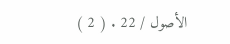الأصول / 22 . ( 2 )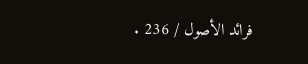فرائد الأصول / 236 .